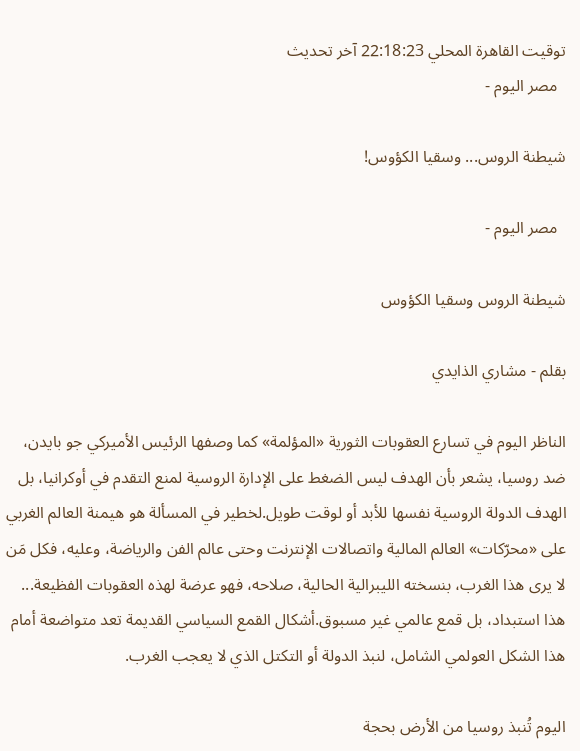توقيت القاهرة المحلي 22:18:23 آخر تحديث
  مصر اليوم -

شيطنة الروس... وسقيا الكؤوس!

  مصر اليوم -

شيطنة الروس وسقيا الكؤوس

بقلم - مشاري الذايدي

الناظر اليوم في تسارع العقوبات الثورية «المؤلمة» كما وصفها الرئيس الأميركي جو بايدن، ضد روسيا، يشعر بأن الهدف ليس الضغط على الإدارة الروسية لمنع التقدم في أوكرانيا، بل الهدف الدولة الروسية نفسها للأبد أو لوقت طويل.لخطير في المسألة هو هيمنة العالم الغربي على «محرّكات» العالم المالية واتصالات الإنترنت وحتى عالم الفن والرياضة، وعليه، فكل مَن لا يرى هذا الغرب، بنسخته الليبرالية الحالية، صلاحه، فهو عرضة لهذه العقوبات الفظيعة... هذا استبداد، بل قمع عالمي غير مسبوق.أشكال القمع السياسي القديمة تعد متواضعة أمام هذا الشكل العولمي الشامل، لنبذ الدولة أو التكتل الذي لا يعجب الغرب.

اليوم تُنبذ روسيا من الأرض بحجة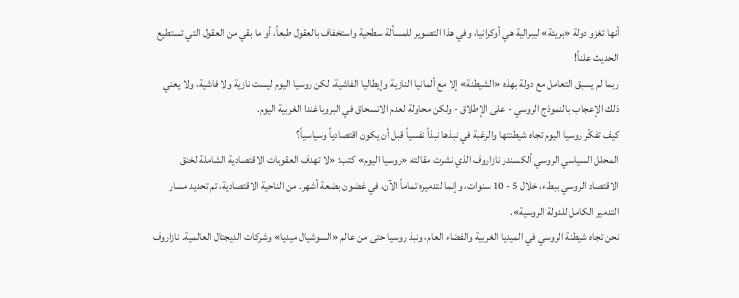أنها تغزو دولة «بريئة» ليبرالية هي أوكرانيا، وفي هذا التصوير للمسألة سطحية واستخفاف بالعقول طبعاً، أو ما بقي من العقول التي تستطيع الحديث علناً!
ربما لم يسبق التعامل مع دولة بهذه «الشيطنة» إلا مع ألمانيا النازية وإيطاليا الفاشية، لكن روسيا اليوم ليست نازية ولا فاشية، ولا يعني ذلك الإعجاب بالنموذج الروسي - على الإطلاق - ولكن محاولة لعدم الانسحاق في البروباغندا الغربية اليوم.
كيف تفكّر روسيا اليوم تجاه شيطنتها والرغبة في نبذها نبذاً نفسياً قبل أن يكون اقتصادياً وسياسياً؟
المحلل السياسي الروسي ألكسندر نازاروف الذي نشرت مقالته «روسيا اليوم» كتب: «لا تهدف العقوبات الاقتصادية الشاملة لخنق الاقتصاد الروسي ببطء، خلال 5 - 10 سنوات، وإنما لتدميره تماماً الآن، في غضون بضعة أشهر. من الناحية الاقتصادية، تم تحديد مسار التدمير الكامل للدولة الروسية».
نحن تجاه شيطنة الروسي في الميديا الغربية والفضاء العام، ونبذ روسيا حتى من عالم «السوشيال ميديا» وشركات الديجتال العالمية. نازاروف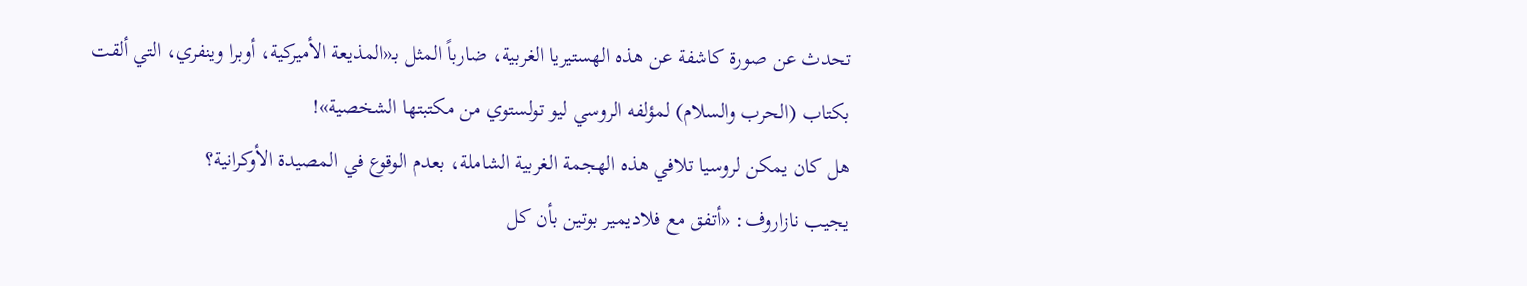تحدث عن صورة كاشفة عن هذه الهستيريا الغربية، ضارباً المثل بـ«المذيعة الأميركية، أوبرا وينفري، التي ألقت بكتاب (الحرب والسلام) لمؤلفه الروسي ليو تولستوي من مكتبتها الشخصية»!
هل كان يمكن لروسيا تلافي هذه الهجمة الغربية الشاملة، بعدم الوقوع في المصيدة الأوكرانية؟
يجيب نازاروف: «أتفق مع فلاديمير بوتين بأن كل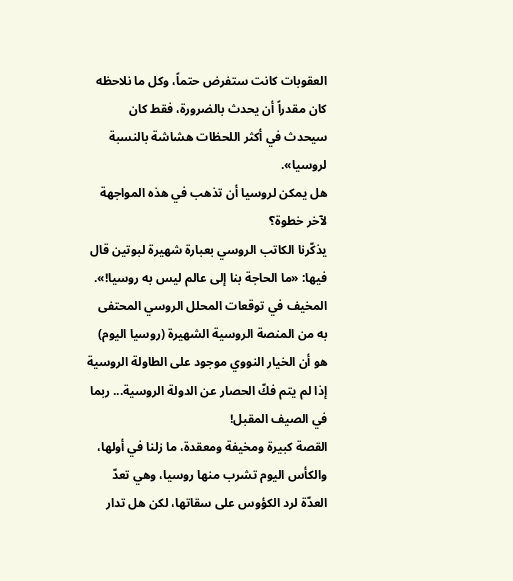العقوبات كانت ستفرض حتماً، وكل ما نلاحظه كان مقدراً أن يحدث بالضرورة، فقط كان سيحدث في أكثر اللحظات هشاشة بالنسبة لروسيا».
هل يمكن لروسيا أن تذهب في هذه المواجهة لآخر خطوة؟
يذكّرنا الكاتب الروسي بعبارة شهيرة لبوتين قال فيها: «ما الحاجة بنا إلى عالم ليس به روسيا!».
المخيف في توقعات المحلل الروسي المحتفى به من المنصة الروسية الشهيرة (روسيا اليوم) هو أن الخيار النووي موجود على الطاولة الروسية إذا لم يتم فكّ الحصار عن الدولة الروسية... ربما في الصيف المقبل!
القصة كبيرة ومخيفة ومعقدة، ما زلنا في أولها، والكأس اليوم تشرب منها روسيا، وهي تعدّ العدّة لرد الكؤوس على سقاتها، لكن هل تدار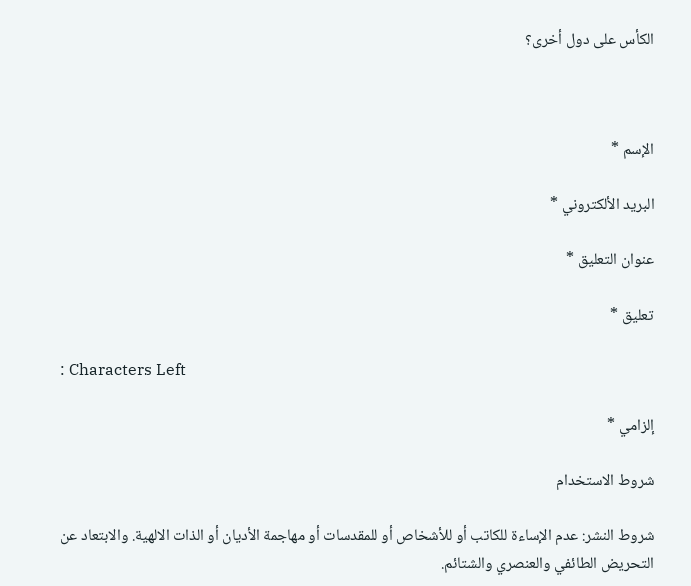الكأس على دول أخرى؟



الإسم *

البريد الألكتروني *

عنوان التعليق *

تعليق *

: Characters Left

إلزامي *

شروط الاستخدام

شروط النشر: عدم الإساءة للكاتب أو للأشخاص أو للمقدسات أو مهاجمة الأديان أو الذات الالهية. والابتعاد عن التحريض الطائفي والعنصري والشتائم.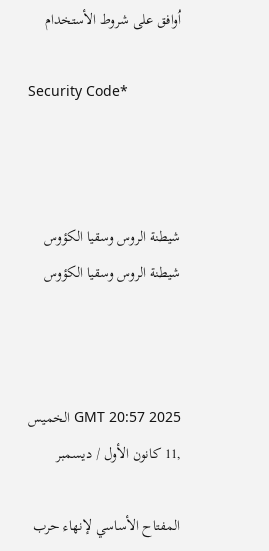اُوافق على شروط الأستخدام

Security Code*



شيطنة الروس وسقيا الكؤوس شيطنة الروس وسقيا الكؤوس



GMT 20:57 2025 الخميس ,11 كانون الأول / ديسمبر

المفتاح الأساسي لإنهاء حرب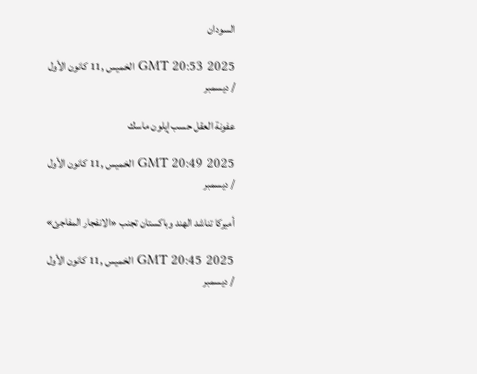السودان

GMT 20:53 2025 الخميس ,11 كانون الأول / ديسمبر

عفونة العقل حسب إيلون ماسك

GMT 20:49 2025 الخميس ,11 كانون الأول / ديسمبر

أميركا تناشد الهند وباكستان تجنب «الانفجار المفاجئ»

GMT 20:45 2025 الخميس ,11 كانون الأول / ديسمبر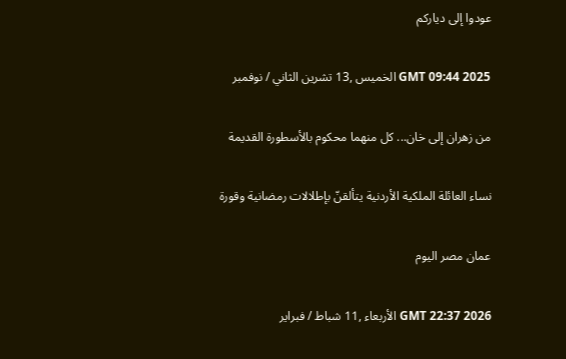عودوا إلى دياركم

GMT 09:44 2025 الخميس ,13 تشرين الثاني / نوفمبر

من زهران إلى خان... كل منهما محكوم بالأسطورة القديمة

نساء العائلة الملكية الأردنية يتألقنّ بإطلالات رمضانية وقورة

عمان مصر اليوم

GMT 22:37 2026 الأربعاء ,11 شباط / فبراير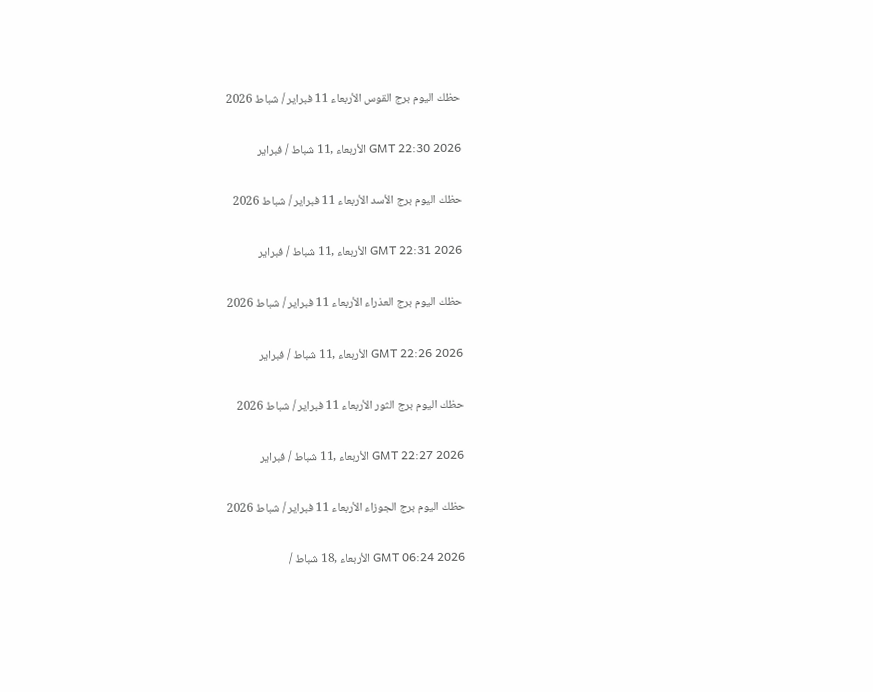حظك اليوم برج القوس الأربعاء 11 فبراير / شباط 2026

GMT 22:30 2026 الأربعاء ,11 شباط / فبراير

حظك اليوم برج الأسد الأربعاء 11 فبراير / شباط 2026

GMT 22:31 2026 الأربعاء ,11 شباط / فبراير

حظك اليوم برج العذراء الأربعاء 11 فبراير / شباط 2026

GMT 22:26 2026 الأربعاء ,11 شباط / فبراير

حظك اليوم برج الثور الأربعاء 11 فبراير / شباط 2026

GMT 22:27 2026 الأربعاء ,11 شباط / فبراير

حظك اليوم برج الجوزاء الأربعاء 11 فبراير / شباط 2026

GMT 06:24 2026 الأربعاء ,18 شباط /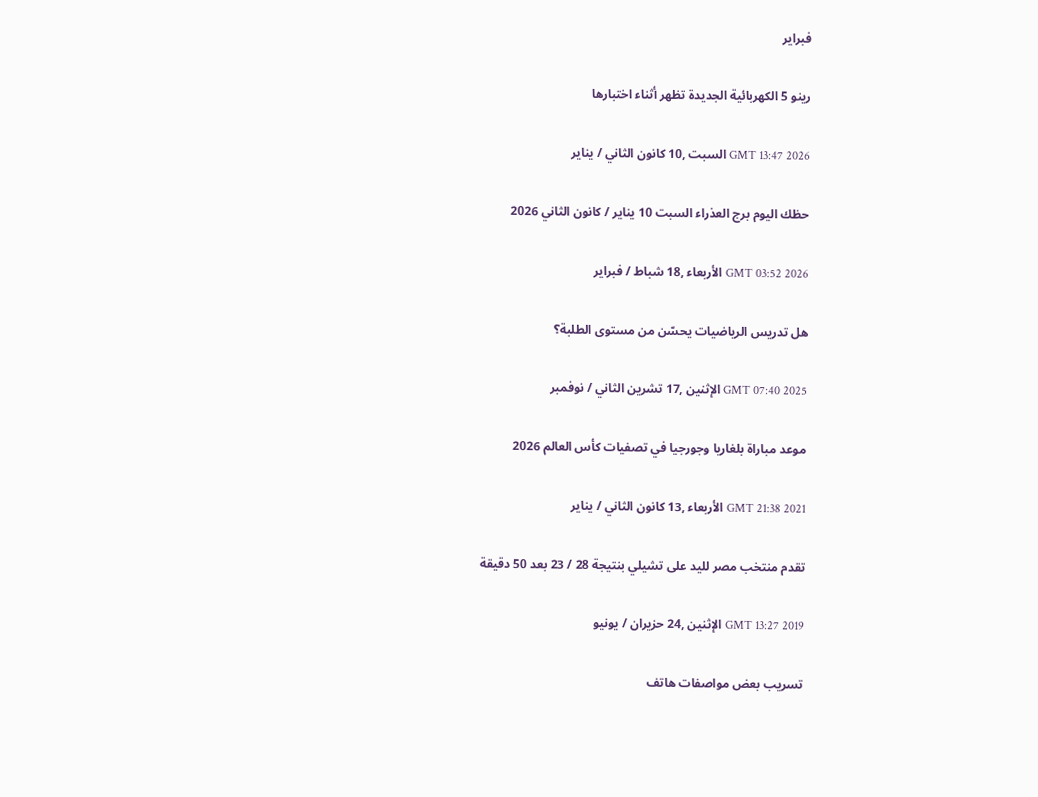فبراير

رينو 5 الكهربائية الجديدة تظهر أثناء اختبارها

GMT 13:47 2026 السبت ,10 كانون الثاني / يناير

حظك اليوم برج العذراء السبت 10 يناير / كانون الثاني 2026

GMT 03:52 2026 الأربعاء ,18 شباط / فبراير

هل تدريس الرياضيات يحسّن من مستوى الطلبة؟

GMT 07:40 2025 الإثنين ,17 تشرين الثاني / نوفمبر

موعد مباراة بلغاريا وجورجيا في تصفيات كأس العالم 2026

GMT 21:38 2021 الأربعاء ,13 كانون الثاني / يناير

تقدم منتخب مصر لليد على تشيلي بنتيجة 28 / 23 بعد 50 دقيقة

GMT 13:27 2019 الإثنين ,24 حزيران / يونيو

تسريب بعض مواصفات هاتف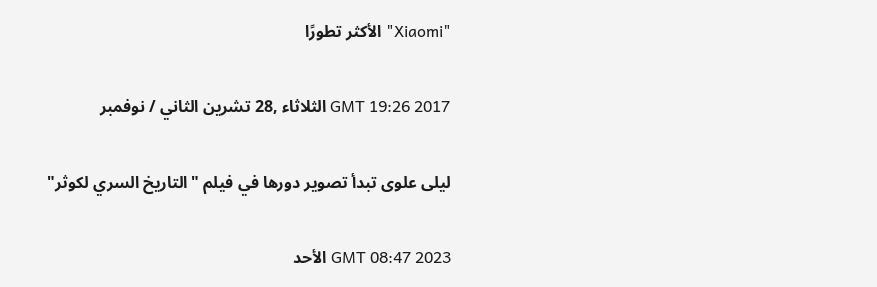"Xiaomi" الأكثر تطورًا

GMT 19:26 2017 الثلاثاء ,28 تشرين الثاني / نوفمبر

ليلى علوى تبدأ تصوير دورها في فيلم "التاريخ السري لكوثر"

GMT 08:47 2023 الأحد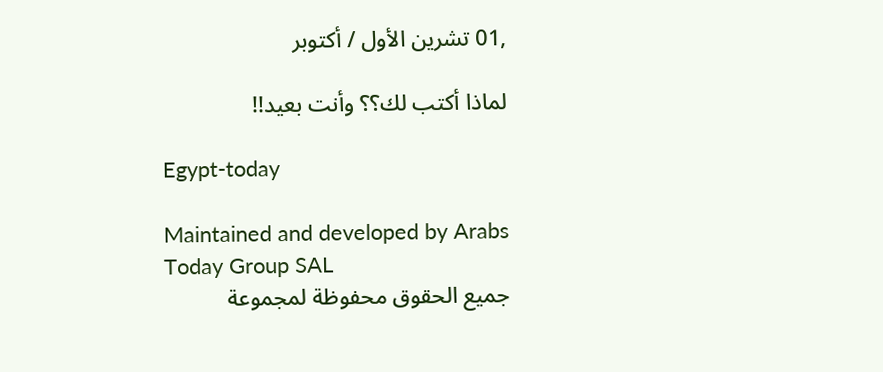,01 تشرين الأول / أكتوبر

لماذا أكتب لك؟؟ وأنت بعيد!!

Egypt-today

Maintained and developed by Arabs Today Group SAL
جميع الحقوق محفوظة لمجموعة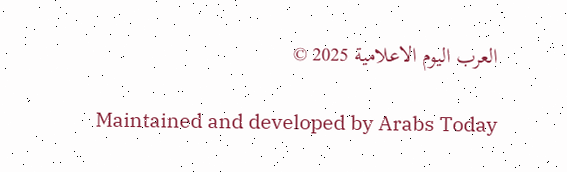العرب اليوم الاعلامية 2025 ©

Maintained and developed by Arabs Today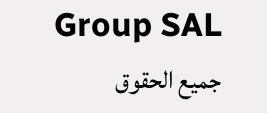Group SAL
جميع الحقوق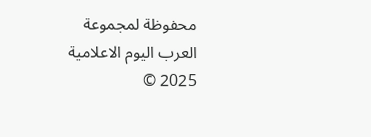محفوظة لمجموعة العرب اليوم الاعلامية 2025 ©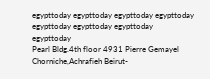egypttoday egypttoday egypttoday egypttoday
egypttoday egypttoday egypttoday
egypttoday
Pearl Bldg.4th floor 4931 Pierre Gemayel Chorniche,Achrafieh Beirut-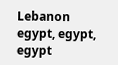Lebanon
egypt, egypt, egypt